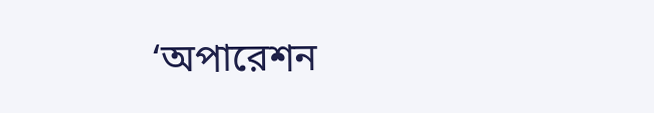‘অপারেশন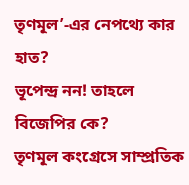তৃণমূল’-এর নেপথ্যে কার হাত?
ভূপেন্দ্র নন! তাহলে বিজেপির কে?
তৃণমূল কংগ্রেসে সাম্প্রতিক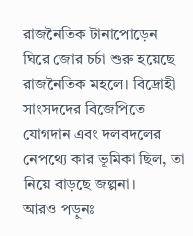রাজনৈতিক টানাপোড়েন ঘিরে জোর চর্চা শুরু হয়েছে রাজনৈতিক মহলে। বিদ্রোহী সাংসদদের বিজেপিতে যোগদান এবং দলবদলের নেপথ্যে কার ভূমিকা ছিল, তা নিয়ে বাড়ছে জল্পনা।
আরও পড়ুনঃ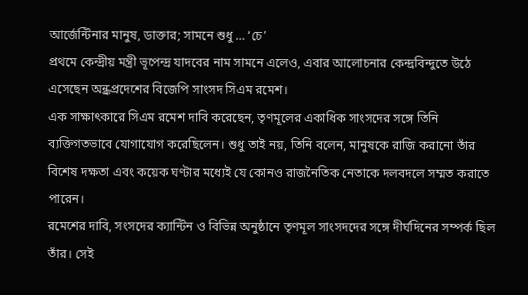আর্জেন্টিনার মানুষ, ডাক্তার; সামনে শুধু … ‘চে’
প্রথমে কেন্দ্রীয় মন্ত্রী ভূপেন্দ্র যাদবের নাম সামনে এলেও, এবার আলোচনার কেন্দ্রবিন্দুতে উঠে এসেছেন অন্ধ্রপ্রদেশের বিজেপি সাংসদ সিএম রমেশ।
এক সাক্ষাৎকারে সিএম রমেশ দাবি করেছেন, তৃণমূলের একাধিক সাংসদের সঙ্গে তিনি ব্যক্তিগতভাবে যোগাযোগ করেছিলেন। শুধু তাই নয়, তিনি বলেন, মানুষকে রাজি করানো তাঁর বিশেষ দক্ষতা এবং কয়েক ঘণ্টার মধ্যেই যে কোনও রাজনৈতিক নেতাকে দলবদলে সম্মত করাতে পারেন।
রমেশের দাবি, সংসদের ক্যান্টিন ও বিভিন্ন অনুষ্ঠানে তৃণমূল সাংসদদের সঙ্গে দীর্ঘদিনের সম্পর্ক ছিল তাঁর। সেই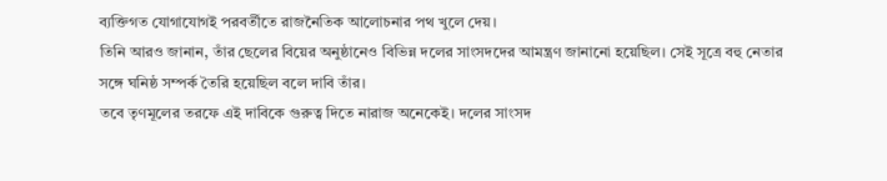ব্যক্তিগত যোগাযোগই পরবর্তীতে রাজনৈতিক আলোচনার পথ খুলে দেয়।
তিনি আরও জানান, তাঁর ছেলের বিয়ের অনুষ্ঠানেও বিভিন্ন দলের সাংসদদের আমন্ত্রণ জানানো হয়েছিল। সেই সূত্রে বহু নেতার সঙ্গে ঘনিষ্ঠ সম্পর্ক তৈরি হয়েছিল বলে দাবি তাঁর।
তবে তৃণমূলের তরফে এই দাবিকে গুরুত্ব দিতে নারাজ অনেকেই। দলের সাংসদ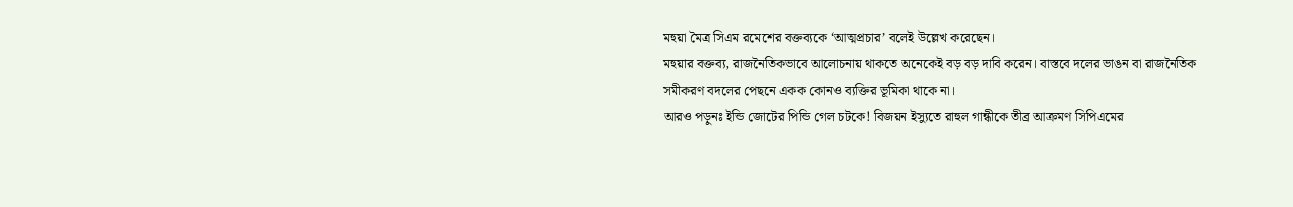মহুয়া মৈত্র সিএম রমেশের বক্তব্যকে ‘আত্মপ্রচার’ বলেই উল্লেখ করেছেন।
মহুয়ার বক্তব্য, রাজনৈতিকভাবে আলোচনায় থাকতে অনেকেই বড় বড় দাবি করেন। বাস্তবে দলের ভাঙন বা রাজনৈতিক সমীকরণ বদলের পেছনে একক কোনও ব্যক্তির ভূমিকা থাকে না।
আরও পড়ুনঃ ইন্ডি জোটের পিন্ডি গেল চটকে! বিজয়ন ইস্যুতে রাহুল গান্ধীকে তীব্র আক্রমণ সিপিএমের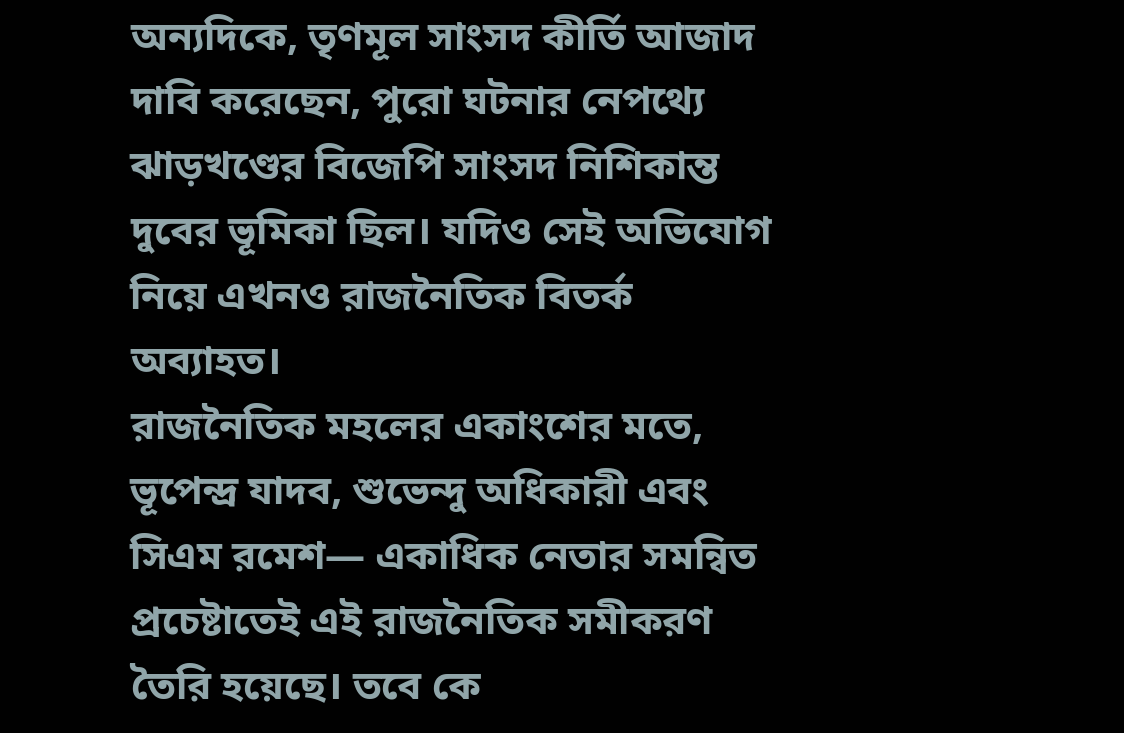অন্যদিকে, তৃণমূল সাংসদ কীর্তি আজাদ দাবি করেছেন, পুরো ঘটনার নেপথ্যে ঝাড়খণ্ডের বিজেপি সাংসদ নিশিকান্ত দুবের ভূমিকা ছিল। যদিও সেই অভিযোগ নিয়ে এখনও রাজনৈতিক বিতর্ক অব্যাহত।
রাজনৈতিক মহলের একাংশের মতে, ভূপেন্দ্র যাদব, শুভেন্দু অধিকারী এবং সিএম রমেশ— একাধিক নেতার সমন্বিত প্রচেষ্টাতেই এই রাজনৈতিক সমীকরণ তৈরি হয়েছে। তবে কে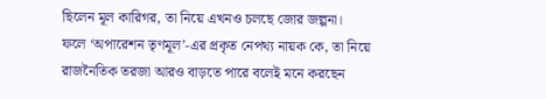ছিলেন মূল কারিগর, তা নিয়ে এখনও চলছে জোর জল্পনা।
ফলে ‘অপারেশন তৃণমূল’-এর প্রকৃত নেপথ্য নায়ক কে, তা নিয়ে রাজনৈতিক তরজা আরও বাড়তে পারে বলেই মনে করছেন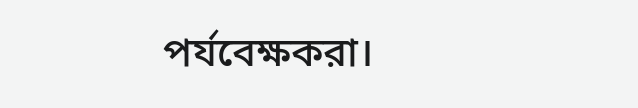পর্যবেক্ষকরা।